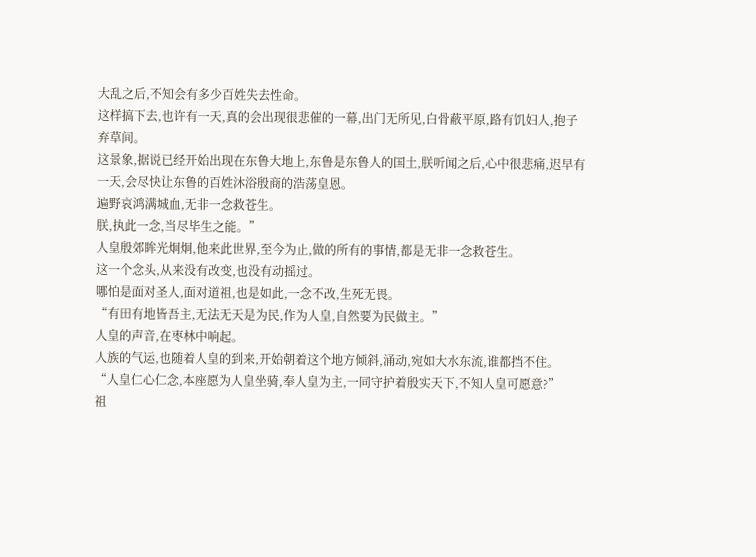大乱之后,不知会有多少百姓失去性命。
这样搞下去,也许有一天,真的会出现很悲催的一幕,出门无所见,白骨蔽平原,路有饥妇人,抱子弃草间。
这景象,据说已经开始出现在东鲁大地上,东鲁是东鲁人的国土,朕听闻之后,心中很悲痛,迟早有一天,会尽快让东鲁的百姓沐浴殷商的浩荡皇恩。
遍野哀鸿满城血,无非一念救苍生。
朕,执此一念,当尽毕生之能。”
人皇殷郊眸光炯炯,他来此世界,至今为止,做的所有的事情,都是无非一念救苍生。
这一个念头,从来没有改变,也没有动摇过。
哪怕是面对圣人,面对道祖,也是如此,一念不改,生死无畏。
“有田有地皆吾主,无法无天是为民,作为人皇,自然要为民做主。”
人皇的声音,在枣林中响起。
人族的气运,也随着人皇的到来,开始朝着这个地方倾斜,涌动,宛如大水东流,谁都挡不住。
“人皇仁心仁念,本座愿为人皇坐骑,奉人皇为主,一同守护着殷实天下,不知人皇可愿意?”
祖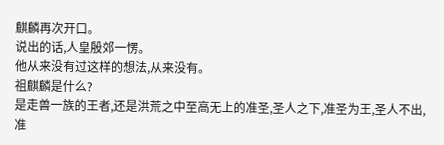麒麟再次开口。
说出的话,人皇殷郊一愣。
他从来没有过这样的想法,从来没有。
祖麒麟是什么?
是走兽一族的王者,还是洪荒之中至高无上的准圣,圣人之下,准圣为王,圣人不出,准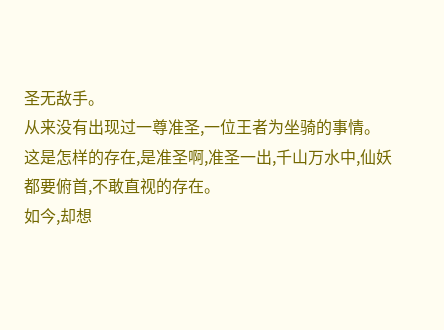圣无敌手。
从来没有出现过一尊准圣,一位王者为坐骑的事情。
这是怎样的存在,是准圣啊,准圣一出,千山万水中,仙妖都要俯首,不敢直视的存在。
如今,却想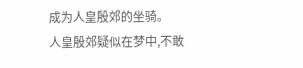成为人皇殷郊的坐骑。
人皇殷郊疑似在梦中,不敢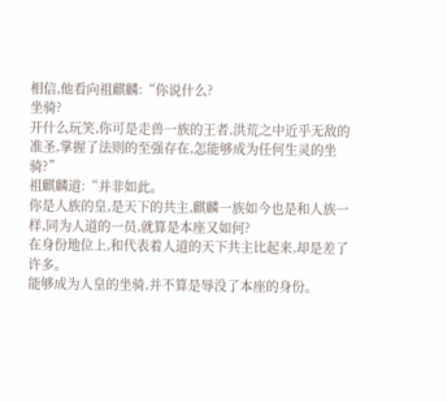相信,他看向祖麒麟:“你说什么?
坐骑?
开什么玩笑,你可是走兽一族的王者,洪荒之中近乎无敌的准圣,掌握了法则的至强存在,怎能够成为任何生灵的坐骑?”
祖麒麟道:“并非如此。
你是人族的皇,是天下的共主,麒麟一族如今也是和人族一样,同为人道的一员,就算是本座又如何?
在身份地位上,和代表着人道的天下共主比起来,却是差了许多。
能够成为人皇的坐骑,并不算是辱没了本座的身份。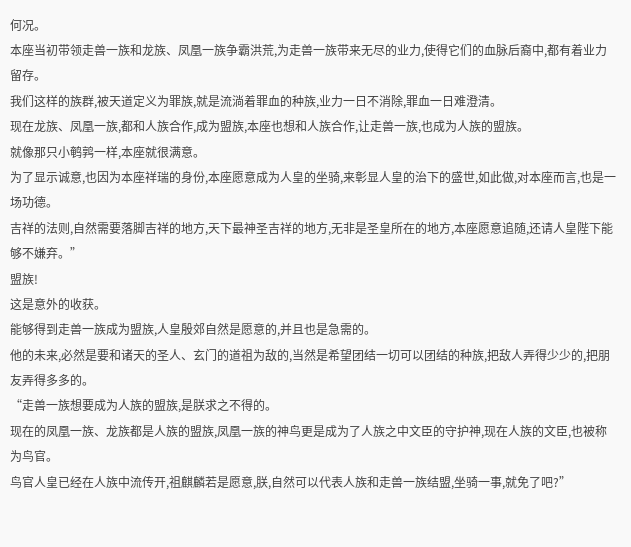何况。
本座当初带领走兽一族和龙族、凤凰一族争霸洪荒,为走兽一族带来无尽的业力,使得它们的血脉后裔中,都有着业力留存。
我们这样的族群,被天道定义为罪族,就是流淌着罪血的种族,业力一日不消除,罪血一日难澄清。
现在龙族、凤凰一族,都和人族合作,成为盟族,本座也想和人族合作,让走兽一族,也成为人族的盟族。
就像那只小鹌鹑一样,本座就很满意。
为了显示诚意,也因为本座祥瑞的身份,本座愿意成为人皇的坐骑,来彰显人皇的治下的盛世,如此做,对本座而言,也是一场功德。
吉祥的法则,自然需要落脚吉祥的地方,天下最神圣吉祥的地方,无非是圣皇所在的地方,本座愿意追随,还请人皇陛下能够不嫌弃。”
盟族!
这是意外的收获。
能够得到走兽一族成为盟族,人皇殷郊自然是愿意的,并且也是急需的。
他的未来,必然是要和诸天的圣人、玄门的道祖为敌的,当然是希望团结一切可以团结的种族,把敌人弄得少少的,把朋友弄得多多的。
“走兽一族想要成为人族的盟族,是朕求之不得的。
现在的凤凰一族、龙族都是人族的盟族,凤凰一族的神鸟更是成为了人族之中文臣的守护神,现在人族的文臣,也被称为鸟官。
鸟官人皇已经在人族中流传开,祖麒麟若是愿意,朕,自然可以代表人族和走兽一族结盟,坐骑一事,就免了吧?”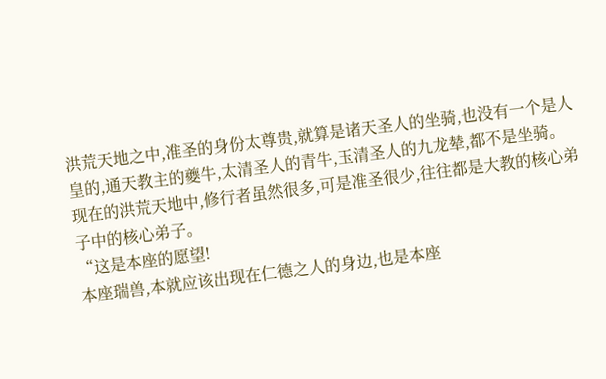洪荒天地之中,准圣的身份太尊贵,就算是诸天圣人的坐骑,也没有一个是人皇的,通天教主的夔牛,太清圣人的青牛,玉清圣人的九龙辇,都不是坐骑。
现在的洪荒天地中,修行者虽然很多,可是准圣很少,往往都是大教的核心弟子中的核心弟子。
“这是本座的愿望!
本座瑞兽,本就应该出现在仁德之人的身边,也是本座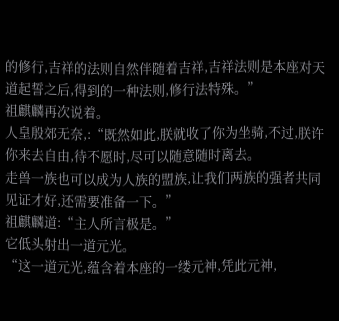的修行,吉祥的法则自然伴随着吉祥,吉祥法则是本座对天道起誓之后,得到的一种法则,修行法特殊。”
祖麒麟再次说着。
人皇殷郊无奈,:“既然如此,朕就收了你为坐骑,不过,朕许你来去自由,待不愿时,尽可以随意随时离去。
走兽一族也可以成为人族的盟族,让我们两族的强者共同见证才好,还需要准备一下。”
祖麒麟道:“主人所言极是。”
它低头射出一道元光。
“这一道元光,蕴含着本座的一缕元神,凭此元神,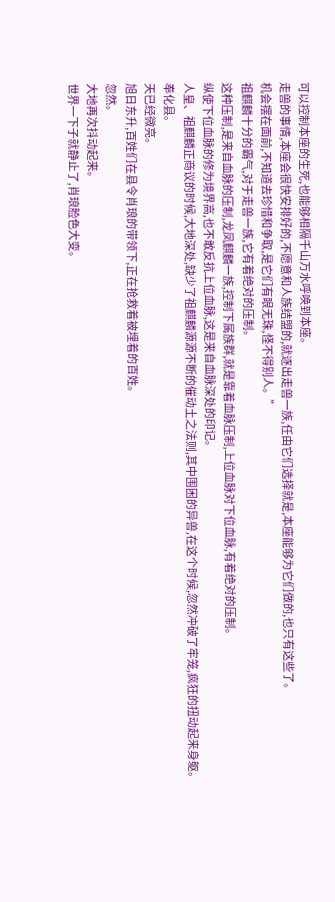可以控制本座的生死,也能够相隔千山万水呼唤到本座。
走兽的事情,本座会很快安排好的,不愿意和人族结盟的,就逐出走兽一族,任由它们选择就是,本座能够为它们做的,也只有这些了。
机会摆在面前,不知道去珍惜和争取,是它们有眼无珠,怪不得别人。”
祖麒麟十分的霸气,对于走兽一族,它有着绝对的压制。
这种压制,是来自血脉的压制,龙凤麒麟一族,控制下属族群,就是靠着血脉压制,上位血脉对下位血脉,有着绝对的压制。
纵使下位血脉的修为境界高,也不敢反抗上位血脉,这是来自血脉深处的印记。
人皇、祖麒麟正商议的时候,大地深处,缺少了祖麒麟源源不断的催动土之法则,其中围困的异兽,在这个时候,忽然冲破了牢笼,疯狂的扭动起来身躯。
奉化县。
天已经微亮。
旭日东升,百姓们在县令肖琅的带领下,正在抢救着被埋着的百姓。
忽然。
大地再次抖动起来。
世界一下子就静止了,肖琅脸色大变。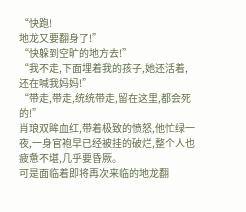“快跑!
地龙又要翻身了!”
“快躲到空旷的地方去!”
“我不走,下面埋着我的孩子,她还活着,还在喊我妈妈!”
“带走,带走,统统带走,留在这里,都会死的!”
肖琅双眸血红,带着极致的愤怒,他忙绿一夜,一身官袍早已经被挂的破烂,整个人也疲惫不堪,几乎要昏厥。
可是面临着即将再次来临的地龙翻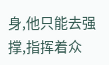身,他只能去强撑,指挥着众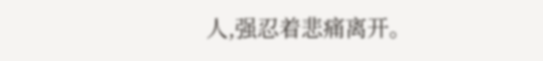人,强忍着悲痛离开。